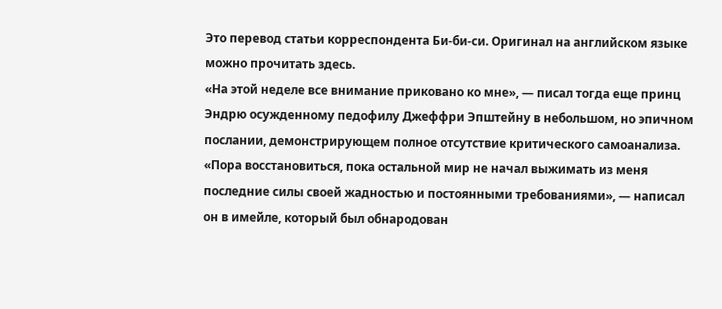Это перевод статьи корреспондента Би-би-си. Оригинал на английском языке можно прочитать здесь.
«На этой неделе все внимание приковано ко мне», — писал тогда еще принц Эндрю осужденному педофилу Джеффри Эпштейну в небольшом, но эпичном послании, демонстрирующем полное отсутствие критического самоанализа.
«Пора восстановиться, пока остальной мир не начал выжимать из меня последние силы своей жадностью и постоянными требованиями», — написал он в имейле, который был обнародован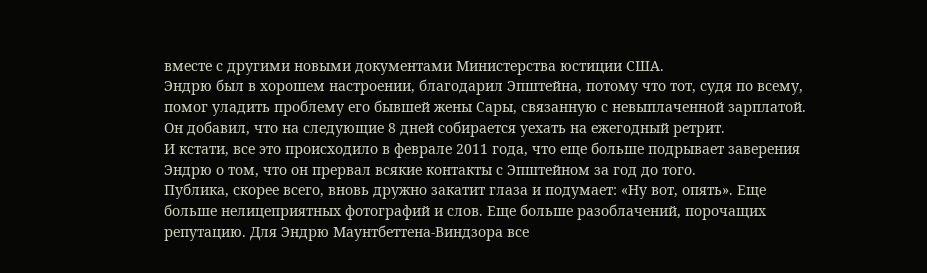вместе с другими новыми документами Министерства юстиции США.
Эндрю был в хорошем настроении, благодарил Эпштейна, потому что тот, судя по всему, помог уладить проблему его бывшей жены Сары, связанную с невыплаченной зарплатой. Он добавил, что на следующие 8 дней собирается уехать на ежегодный ретрит.
И кстати, все это происходило в феврале 2011 года, что еще больше подрывает заверения Эндрю о том, что он прервал всякие контакты с Эпштейном за год до того.
Публика, скорее всего, вновь дружно закатит глаза и подумает: «Ну вот, опять». Еще больше нелицеприятных фотографий и слов. Еще больше разоблачений, порочащих репутацию. Для Эндрю Маунтбеттена‑Виндзора все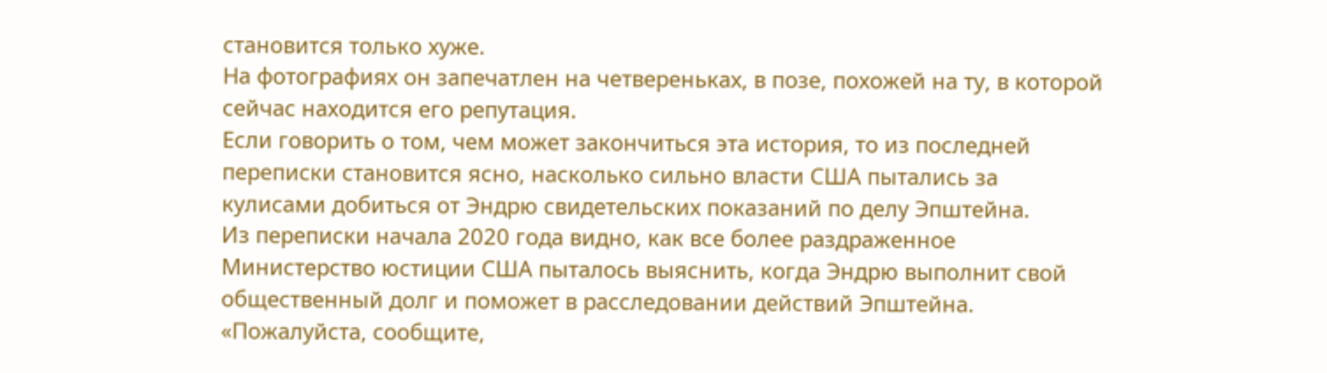становится только хуже.
На фотографиях он запечатлен на четвереньках, в позе, похожей на ту, в которой сейчас находится его репутация.
Если говорить о том, чем может закончиться эта история, то из последней переписки становится ясно, насколько сильно власти США пытались за кулисами добиться от Эндрю свидетельских показаний по делу Эпштейна.
Из переписки начала 2020 года видно, как все более раздраженное Министерство юстиции США пыталось выяснить, когда Эндрю выполнит свой общественный долг и поможет в расследовании действий Эпштейна.
«Пожалуйста, сообщите,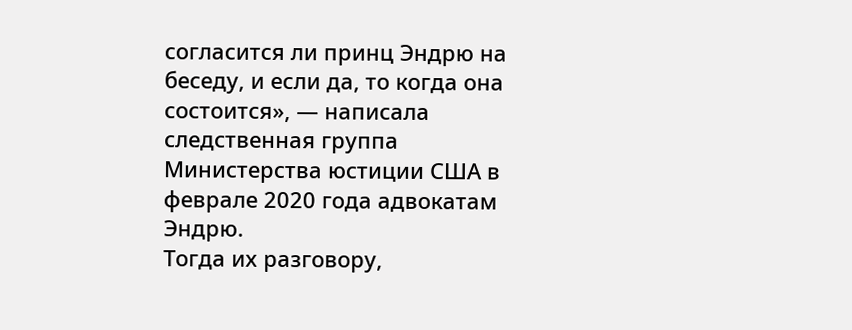согласится ли принц Эндрю на беседу, и если да, то когда она состоится», — написала следственная группа Министерства юстиции США в феврале 2020 года адвокатам Эндрю.
Тогда их разговору,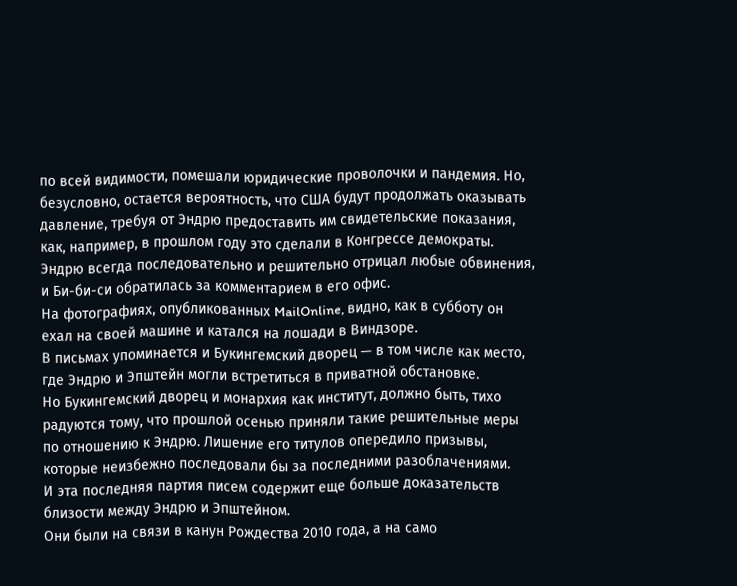по всей видимости, помешали юридические проволочки и пандемия. Но, безусловно, остается вероятность, что США будут продолжать оказывать давление, требуя от Эндрю предоставить им свидетельские показания, как, например, в прошлом году это сделали в Конгрессе демократы.
Эндрю всегда последовательно и решительно отрицал любые обвинения, и Би-би-си обратилась за комментарием в его офис.
На фотографиях, опубликованных MailOnline, видно, как в субботу он ехал на своей машине и катался на лошади в Виндзоре.
В письмах упоминается и Букингемский дворец — в том числе как место, где Эндрю и Эпштейн могли встретиться в приватной обстановке.
Но Букингемский дворец и монархия как институт, должно быть, тихо радуются тому, что прошлой осенью приняли такие решительные меры по отношению к Эндрю. Лишение его титулов опередило призывы, которые неизбежно последовали бы за последними разоблачениями.
И эта последняя партия писем содержит еще больше доказательств близости между Эндрю и Эпштейном.
Они были на связи в канун Рождества 2010 года, а на само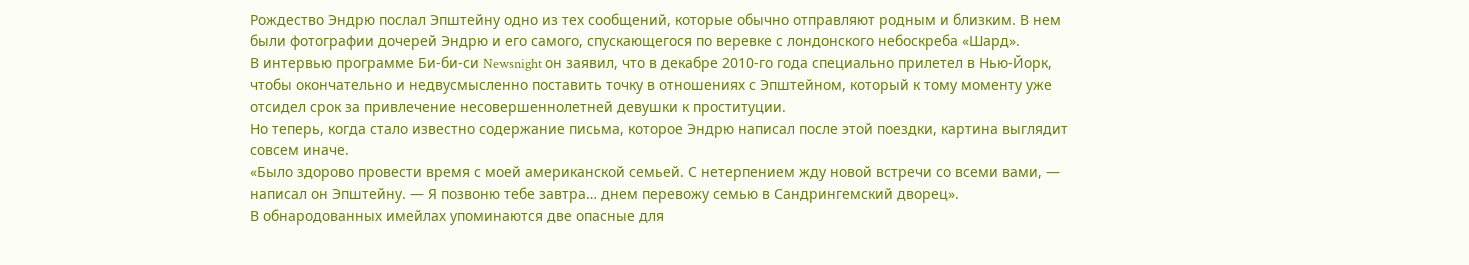Рождество Эндрю послал Эпштейну одно из тех сообщений, которые обычно отправляют родным и близким. В нем были фотографии дочерей Эндрю и его самого, спускающегося по веревке с лондонского небоскреба «Шард».
В интервью программе Би-би-си Newsnight он заявил, что в декабре 2010‑го года специально прилетел в Нью‑Йорк, чтобы окончательно и недвусмысленно поставить точку в отношениях с Эпштейном, который к тому моменту уже отсидел срок за привлечение несовершеннолетней девушки к проституции.
Но теперь, когда стало известно содержание письма, которое Эндрю написал после этой поездки, картина выглядит совсем иначе.
«Было здорово провести время с моей американской семьей. С нетерпением жду новой встречи со всеми вами, — написал он Эпштейну. — Я позвоню тебе завтра… днем перевожу семью в Сандрингемский дворец».
В обнародованных имейлах упоминаются две опасные для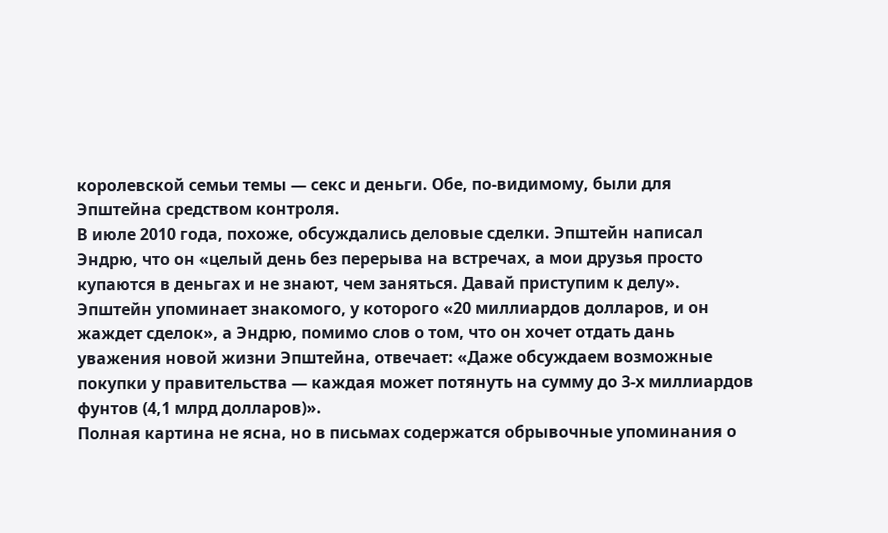королевской семьи темы — секс и деньги. Обе, по-видимому, были для Эпштейна средством контроля.
В июле 2010 года, похоже, обсуждались деловые сделки. Эпштейн написал Эндрю, что он «целый день без перерыва на встречах, а мои друзья просто купаются в деньгах и не знают, чем заняться. Давай приступим к делу».
Эпштейн упоминает знакомого, у которого «20 миллиардов долларов, и он жаждет сделок», а Эндрю, помимо слов о том, что он хочет отдать дань уважения новой жизни Эпштейна, отвечает: «Даже обсуждаем возможные покупки у правительства — каждая может потянуть на сумму до 3-х миллиардов фунтов (4,1 млрд долларов)».
Полная картина не ясна, но в письмах содержатся обрывочные упоминания о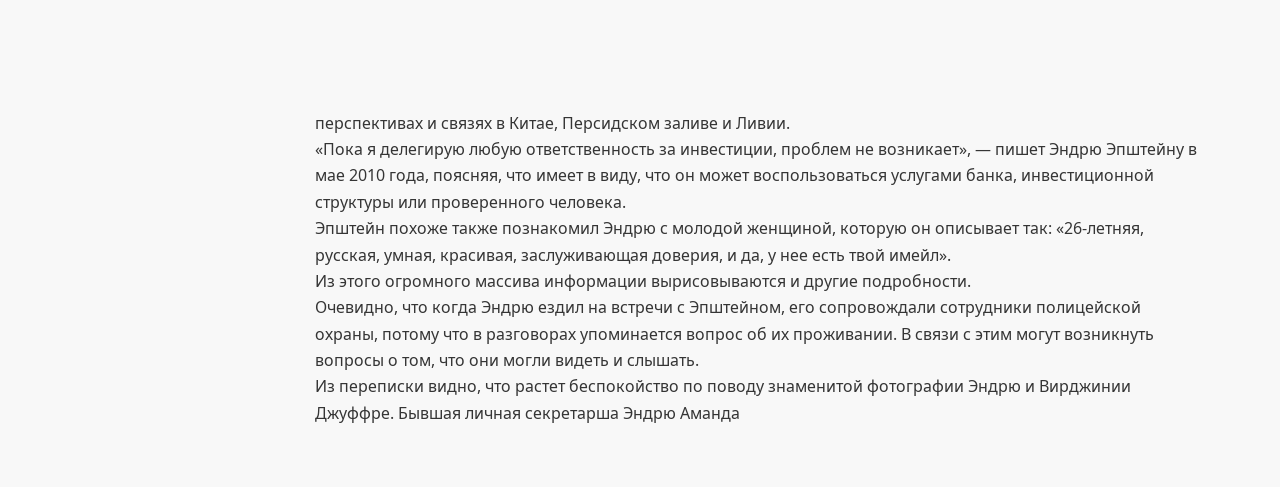перспективах и связях в Китае, Персидском заливе и Ливии.
«Пока я делегирую любую ответственность за инвестиции, проблем не возникает», — пишет Эндрю Эпштейну в мае 2010 года, поясняя, что имеет в виду, что он может воспользоваться услугами банка, инвестиционной структуры или проверенного человека.
Эпштейн похоже также познакомил Эндрю с молодой женщиной, которую он описывает так: «26-летняя, русская, умная, красивая, заслуживающая доверия, и да, у нее есть твой имейл».
Из этого огромного массива информации вырисовываются и другие подробности.
Очевидно, что когда Эндрю ездил на встречи с Эпштейном, его сопровождали сотрудники полицейской охраны, потому что в разговорах упоминается вопрос об их проживании. В связи с этим могут возникнуть вопросы о том, что они могли видеть и слышать.
Из переписки видно, что растет беспокойство по поводу знаменитой фотографии Эндрю и Вирджинии Джуффре. Бывшая личная секретарша Эндрю Аманда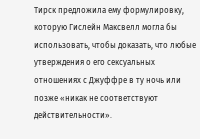Тирск предложила ему формулировку, которую Гислейн Максвелл могла бы использовать, чтобы доказать, что любые утверждения о его сексуальных отношениях с Джуффре в ту ночь или позже «никак не соответствуют действительности».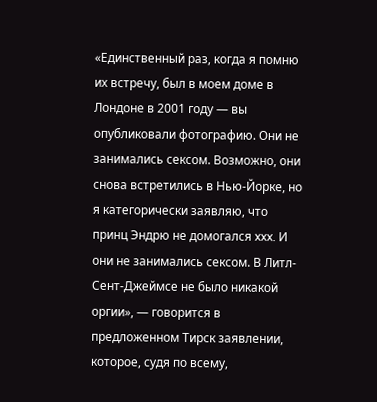«Единственный раз, когда я помню их встречу, был в моем доме в Лондоне в 2001 году — вы опубликовали фотографию. Они не занимались сексом. Возможно, они снова встретились в Нью-Йорке, но я категорически заявляю, что принц Эндрю не домогался xxx. И они не занимались сексом. В Литл-Сент-Джеймсе не было никакой оргии», — говорится в предложенном Тирск заявлении, которое, судя по всему,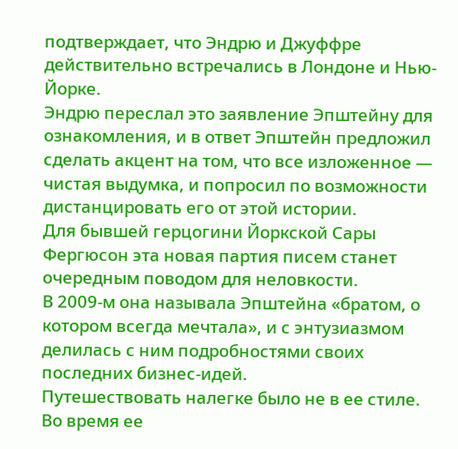подтверждает, что Эндрю и Джуффре действительно встречались в Лондоне и Нью-Йорке.
Эндрю переслал это заявление Эпштейну для ознакомления, и в ответ Эпштейн предложил сделать акцент на том, что все изложенное — чистая выдумка, и попросил по возможности дистанцировать его от этой истории.
Для бывшей герцогини Йоркской Сары Фергюсон эта новая партия писем станет очередным поводом для неловкости.
В 2009‑м она называла Эпштейна «братом, о котором всегда мечтала», и с энтузиазмом делилась с ним подробностями своих последних бизнес‑идей.
Путешествовать налегке было не в ее стиле. Во время ее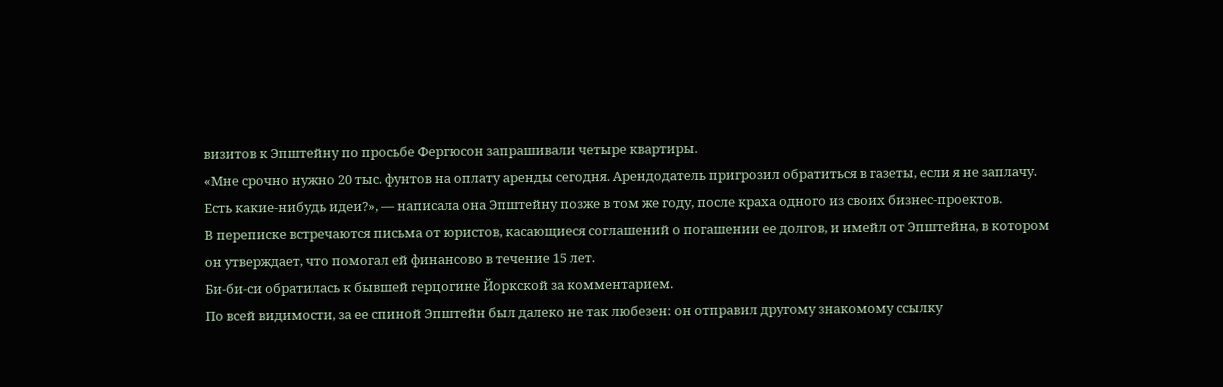визитов к Эпштейну по просьбе Фергюсон запрашивали четыре квартиры.
«Мне срочно нужно 20 тыс. фунтов на оплату аренды сегодня. Арендодатель пригрозил обратиться в газеты, если я не заплачу. Есть какие-нибудь идеи?», — написала она Эпштейну позже в том же году, после краха одного из своих бизнес-проектов.
В переписке встречаются письма от юристов, касающиеся соглашений о погашении ее долгов, и имейл от Эпштейна, в котором он утверждает, что помогал ей финансово в течение 15 лет.
Би-би-си обратилась к бывшей герцогине Йоркской за комментарием.
По всей видимости, за ее спиной Эпштейн был далеко не так любезен: он отправил другому знакомому ссылку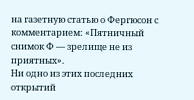на газетную статью о Фергюсон с комментарием: «Пятничный снимок Ф — зрелище не из приятных».
Ни одно из этих последних открытий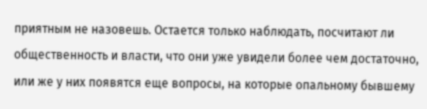приятным не назовешь. Остается только наблюдать, посчитают ли общественность и власти, что они уже увидели более чем достаточно, или же у них появятся еще вопросы, на которые опальному бывшему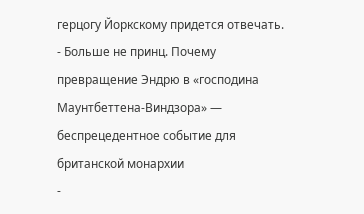герцогу Йоркскому придется отвечать.
- Больше не принц. Почему превращение Эндрю в «господина Маунтбеттена-Виндзора» — беспрецедентное событие для британской монархии
-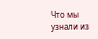Что мы узнали из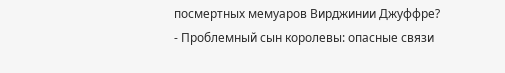посмертных мемуаров Вирджинии Джуффре?
- Проблемный сын королевы: опасные связи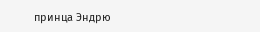принца Эндрю